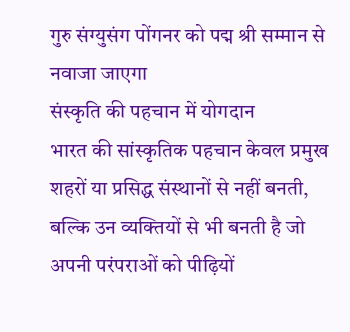गुरु संग्युसंग पोंगनर को पद्म श्री सम्मान से नवाजा जाएगा
संस्कृति की पहचान में योगदान
भारत की सांस्कृतिक पहचान केवल प्रमुख शहरों या प्रसिद्ध संस्थानों से नहीं बनती, बल्कि उन व्यक्तियों से भी बनती है जो अपनी परंपराओं को पीढ़ियों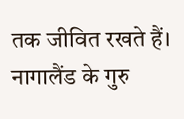तक जीवित रखते हैं। नागालैंड के गुरु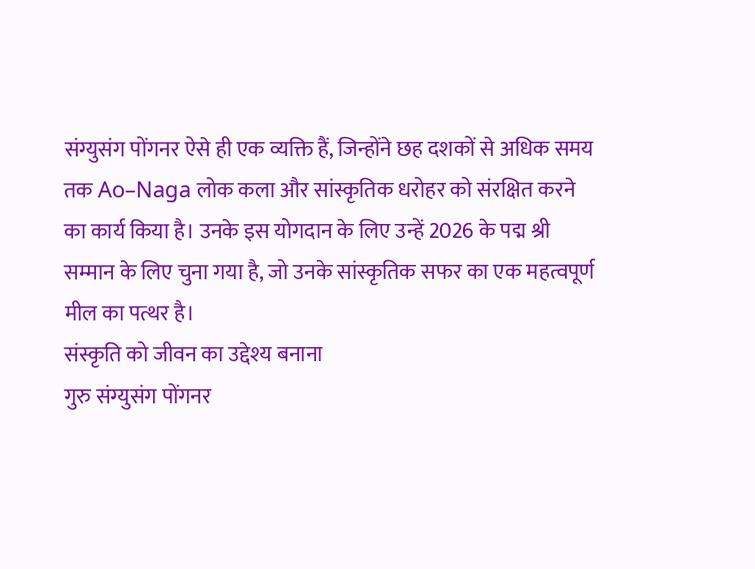संग्युसंग पोंगनर ऐसे ही एक व्यक्ति हैं, जिन्होंने छह दशकों से अधिक समय तक Ao–Naga लोक कला और सांस्कृतिक धरोहर को संरक्षित करने का कार्य किया है। उनके इस योगदान के लिए उन्हें 2026 के पद्म श्री सम्मान के लिए चुना गया है, जो उनके सांस्कृतिक सफर का एक महत्वपूर्ण मील का पत्थर है।
संस्कृति को जीवन का उद्देश्य बनाना
गुरु संग्युसंग पोंगनर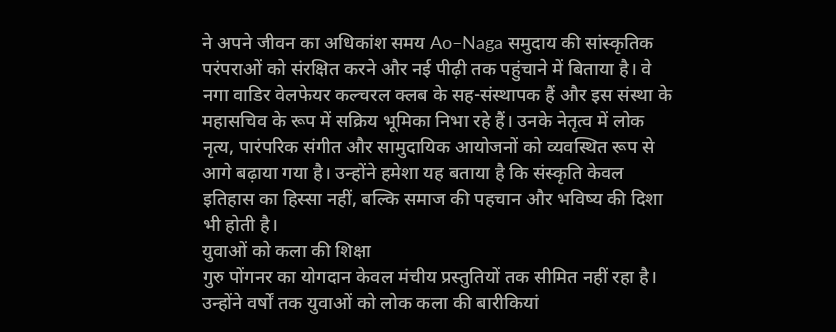ने अपने जीवन का अधिकांश समय Ao–Naga समुदाय की सांस्कृतिक परंपराओं को संरक्षित करने और नई पीढ़ी तक पहुंचाने में बिताया है। वे नगा वाडिर वेलफेयर कल्चरल क्लब के सह-संस्थापक हैं और इस संस्था के महासचिव के रूप में सक्रिय भूमिका निभा रहे हैं। उनके नेतृत्व में लोक नृत्य, पारंपरिक संगीत और सामुदायिक आयोजनों को व्यवस्थित रूप से आगे बढ़ाया गया है। उन्होंने हमेशा यह बताया है कि संस्कृति केवल इतिहास का हिस्सा नहीं, बल्कि समाज की पहचान और भविष्य की दिशा भी होती है।
युवाओं को कला की शिक्षा
गुरु पोंगनर का योगदान केवल मंचीय प्रस्तुतियों तक सीमित नहीं रहा है। उन्होंने वर्षों तक युवाओं को लोक कला की बारीकियां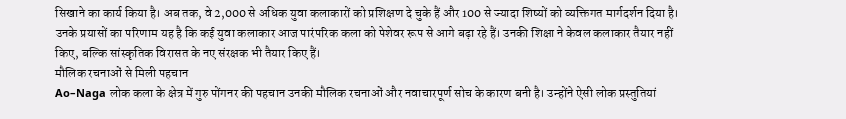सिखाने का कार्य किया है। अब तक, वे 2,000 से अधिक युवा कलाकारों को प्रशिक्षण दे चुके हैं और 100 से ज्यादा शिष्यों को व्यक्तिगत मार्गदर्शन दिया है। उनके प्रयासों का परिणाम यह है कि कई युवा कलाकार आज पारंपरिक कला को पेशेवर रूप से आगे बढ़ा रहे हैं। उनकी शिक्षा ने केवल कलाकार तैयार नहीं किए, बल्कि सांस्कृतिक विरासत के नए संरक्षक भी तैयार किए हैं।
मौलिक रचनाओं से मिली पहचान
Ao–Naga लोक कला के क्षेत्र में गुरु पोंगनर की पहचान उनकी मौलिक रचनाओं और नवाचारपूर्ण सोच के कारण बनी है। उन्होंने ऐसी लोक प्रस्तुतियां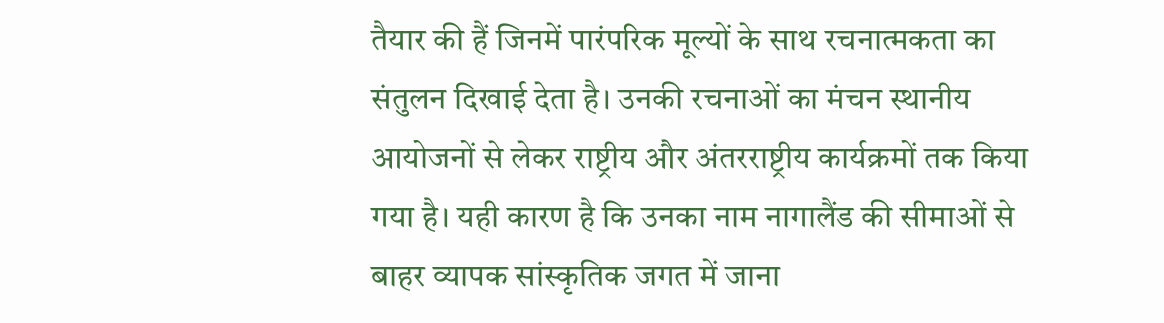तैयार की हैं जिनमें पारंपरिक मूल्यों के साथ रचनात्मकता का संतुलन दिखाई देता है। उनकी रचनाओं का मंचन स्थानीय आयोजनों से लेकर राष्ट्रीय और अंतरराष्ट्रीय कार्यक्रमों तक किया गया है। यही कारण है कि उनका नाम नागालैंड की सीमाओं से बाहर व्यापक सांस्कृतिक जगत में जाना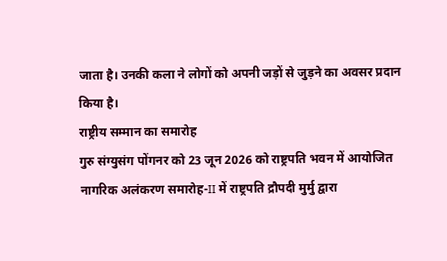जाता है। उनकी कला ने लोगों को अपनी जड़ों से जुड़ने का अवसर प्रदान किया है।
राष्ट्रीय सम्मान का समारोह
गुरु संग्युसंग पोंगनर को 23 जून 2026 को राष्ट्रपति भवन में आयोजित नागरिक अलंकरण समारोह-II में राष्ट्रपति द्रौपदी मुर्मु द्वारा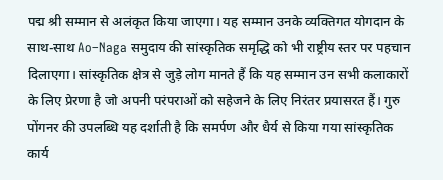पद्म श्री सम्मान से अलंकृत किया जाएगा। यह सम्मान उनके व्यक्तिगत योगदान के साथ-साथ Ao–Naga समुदाय की सांस्कृतिक समृद्धि को भी राष्ट्रीय स्तर पर पहचान दिलाएगा। सांस्कृतिक क्षेत्र से जुड़े लोग मानते हैं कि यह सम्मान उन सभी कलाकारों के लिए प्रेरणा है जो अपनी परंपराओं को सहेजने के लिए निरंतर प्रयासरत हैं। गुरु पोंगनर की उपलब्धि यह दर्शाती है कि समर्पण और धैर्य से किया गया सांस्कृतिक कार्य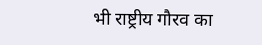भी राष्ट्रीय गौरव का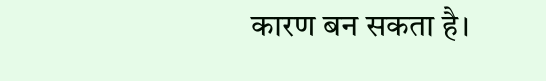कारण बन सकता है।